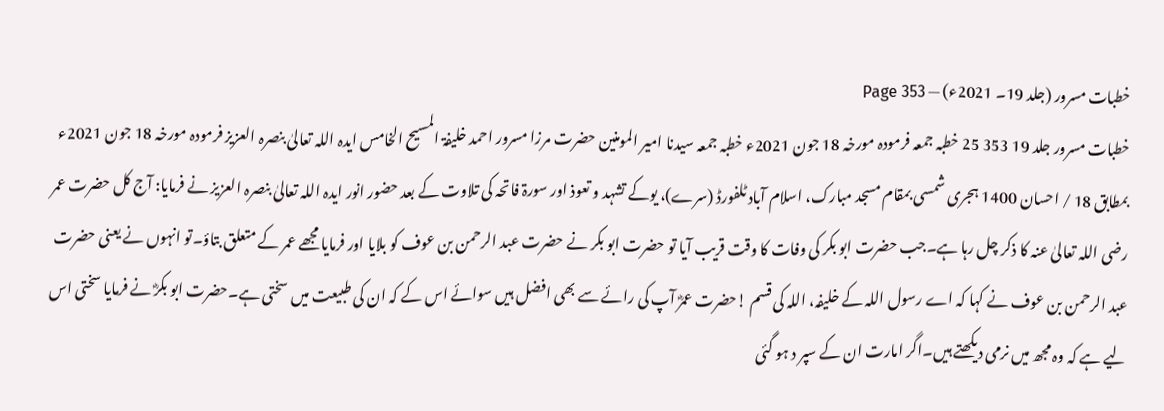خطبات مسرور (جلد 19۔ 2021ء) — Page 353
خطبات مسرور جلد 19 353 25 خطبہ جمعہ فرمودہ مورخہ 18 جون 2021ء خطبہ جمعہ سیدنا امیر المومنین حضرت مرزا مسرور احمد خلیفۃ المسیح الخامس ایدہ اللہ تعالیٰ بنصرہ العزیز فرمودہ مورخہ 18 جون 2021ء بمطابق 18 / احسان 1400 ہجری شمسی بمقام مسجد مبارک، اسلام آباد ٹلفورڈ (سرے)، یوکے تشہد و تعوذ اور سورۃ فاتحہ کی تلاوت کے بعد حضور انور ایدہ اللہ تعالیٰ بنصرہ العزیز نے فرمایا: آج کل حضرت عمر رضی اللہ تعالیٰ عنہ کا ذکر چل رہا ہے۔جب حضرت ابو بکر کی وفات کا وقت قریب آیا تو حضرت ابو بکر نے حضرت عبد الرحمن بن عوف کو بلایا اور فرمایا مجھے عمر کے متعلق بتاؤ۔تو انہوں نے یعنی حضرت عبد الرحمن بن عوف نے کہا کہ اے رسول اللہ کے خلیفہ، اللہ کی قسم !حضرت عمرؓ آپ کی رائے سے بھی افضل ہیں سوائے اس کے کہ ان کی طبیعت میں سختی ہے۔حضرت ابو بکرؓ نے فرمایا سختی اس لیے ہے کہ وہ مجھ میں نرمی دیکھتے ہیں۔اگر امارت ان کے سپر د ہو گئی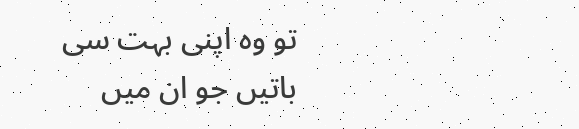تو وہ اپنی بہت سی باتیں جو ان میں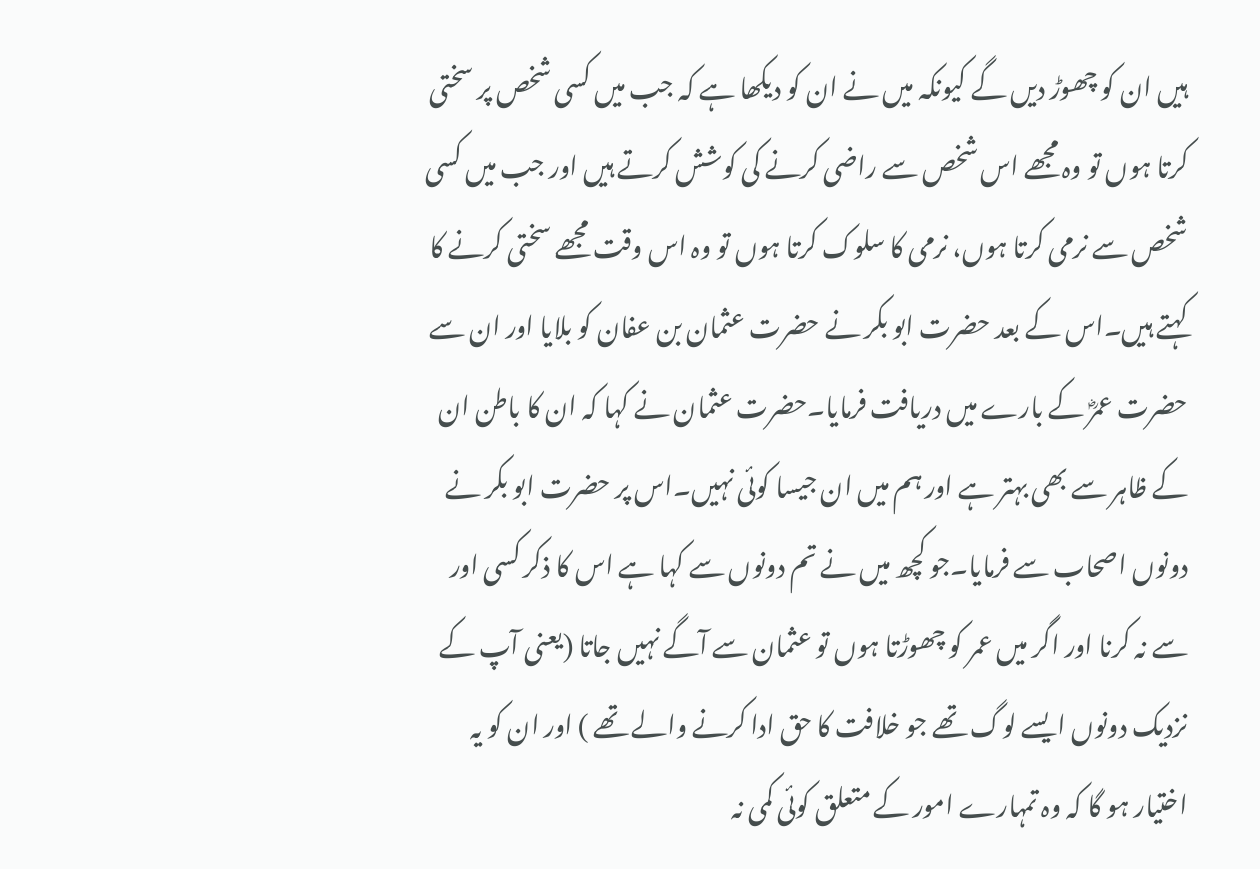ہیں ان کو چھوڑ دیں گے کیونکہ میں نے ان کو دیکھا ہے کہ جب میں کسی شخص پر سختی کرتا ہوں تو وہ مجھے اس شخص سے راضی کرنے کی کوشش کرتے ہیں اور جب میں کسی شخص سے نرمی کرتا ہوں، نرمی کا سلوک کرتا ہوں تو وہ اس وقت مجھے سختی کرنے کا کہتے ہیں۔اس کے بعد حضرت ابو بکر نے حضرت عثمان بن عفان کو بلایا اور ان سے حضرت عمرؓ کے بارے میں دریافت فرمایا۔حضرت عثمان نے کہا کہ ان کا باطن ان کے ظاہر سے بھی بہتر ہے اور ہم میں ان جیسا کوئی نہیں۔اس پر حضرت ابو بکر نے دونوں اصحاب سے فرمایا۔جو کچھ میں نے تم دونوں سے کہا ہے اس کا ذکر کسی اور سے نہ کرنا اور اگر میں عمر کو چھوڑتا ہوں تو عثمان سے آگے نہیں جاتا (یعنی آپ کے نزدیک دونوں ایسے لوگ تھے جو خلافت کا حق ادا کرنے والے تھے ) اور ان کو یہ اختیار ہو گا کہ وہ تمہارے امور کے متعلق کوئی کمی نہ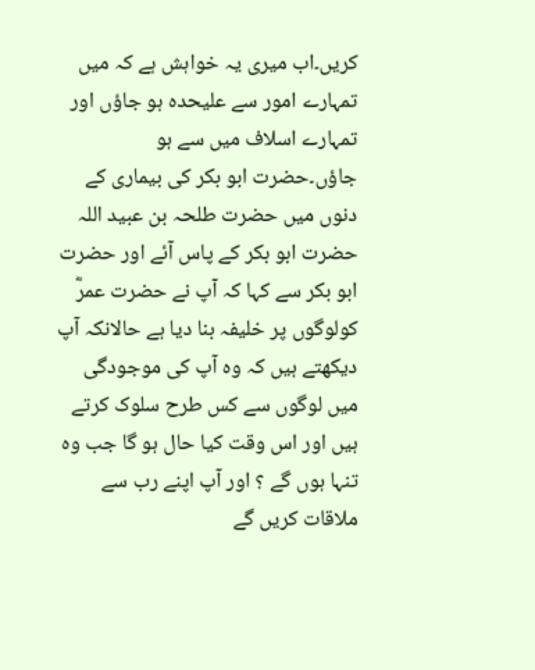کریں۔اب میری یہ خواہش ہے کہ میں تمہارے امور سے علیحدہ ہو جاؤں اور تمہارے اسلاف میں سے ہو جاؤں۔حضرت ابو بکر کی بیماری کے دنوں میں حضرت طلحہ بن عبید اللہ حضرت ابو بکر کے پاس آئے اور حضرت ابو بکر سے کہا کہ آپ نے حضرت عمرؓ کولوگوں پر خلیفہ بنا دیا ہے حالانکہ آپ دیکھتے ہیں کہ وہ آپ کی موجودگی میں لوگوں سے کس طرح سلوک کرتے ہیں اور اس وقت کیا حال ہو گا جب وہ تنہا ہوں گے ؟ اور آپ اپنے رب سے ملاقات کریں گے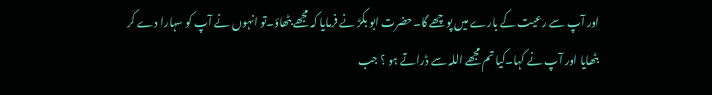اور آپ سے رعیت کے بارے میں پوچھے گا۔حضرت ابو بکڑ نے فرمایا کہ مجھے بٹھاؤ۔تو انہوں نے آپ کو سہارا دے کر بٹھایا اور آپ نے کہا۔کیا تم مجھے اللہ سے ڈراتے ہو ؟ جب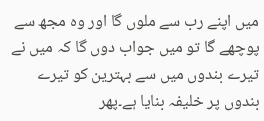میں اپنے رب سے ملوں گا اور وہ مجھ سے پوچھے گا تو میں جواب دوں گا کہ میں نے تیرے بندوں میں سے بہترین کو تیرے بندوں پر خلیفہ بنایا ہے۔پھر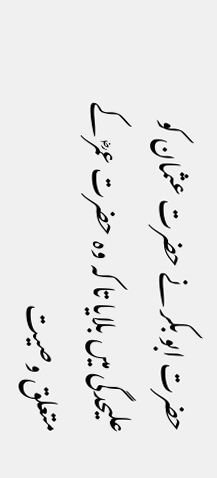حضرت ابو بکر نے حضرت عثمان کو علیحدگی میں بلایا تا کہ وہ حضرت عمرؓ کے متعلق وصیت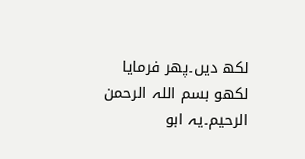لکھ دیں۔پھر فرمایا لکھو بسم اللہ الرحمن الرحیم۔یہ ابو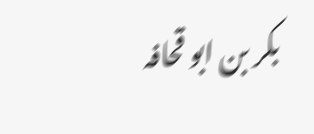بکر بن ابو قحافہ